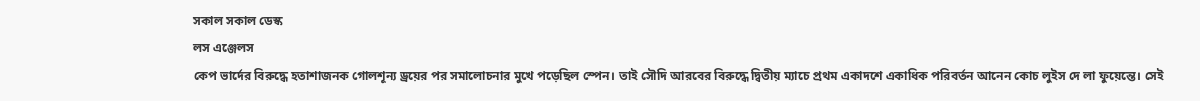সকাল সকাল ডেস্ক
লস এঞ্জেলস
কেপ ভার্দের বিরুদ্ধে হতাশাজনক গোলশূন্য ড্রয়ের পর সমালোচনার মুখে পড়েছিল স্পেন। তাই সৌদি আরবের বিরুদ্ধে দ্বিতীয় ম্যাচে প্রথম একাদশে একাধিক পরিবর্তন আনেন কোচ লুইস দে লা ফুয়েন্তে। সেই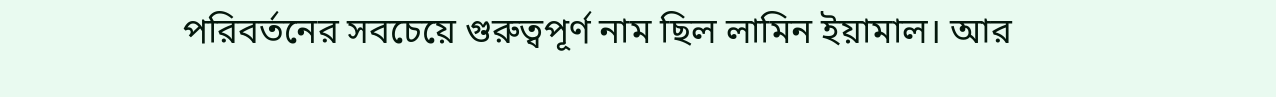পরিবর্তনের সবচেয়ে গুরুত্বপূর্ণ নাম ছিল লামিন ইয়ামাল। আর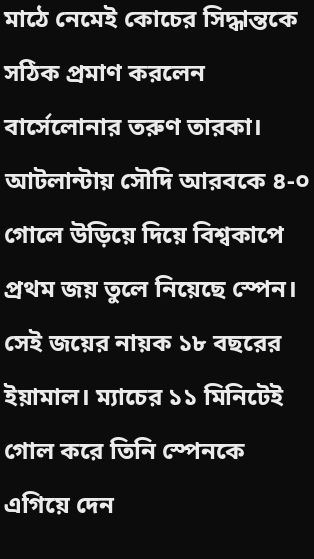মাঠে নেমেই কোচের সিদ্ধান্তকে সঠিক প্রমাণ করলেন বার্সেলোনার তরুণ তারকা।
আটলান্টায় সৌদি আরবকে ৪-০ গোলে উড়িয়ে দিয়ে বিশ্বকাপে প্রথম জয় তুলে নিয়েছে স্পেন। সেই জয়ের নায়ক ১৮ বছরের ইয়ামাল। ম্যাচের ১১ মিনিটেই গোল করে তিনি স্পেনকে এগিয়ে দেন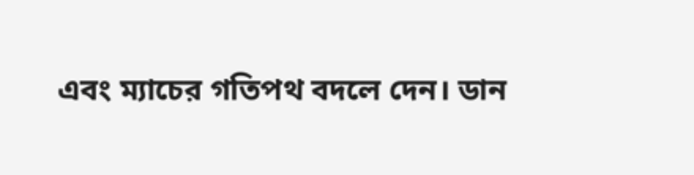এবং ম্যাচের গতিপথ বদলে দেন। ডান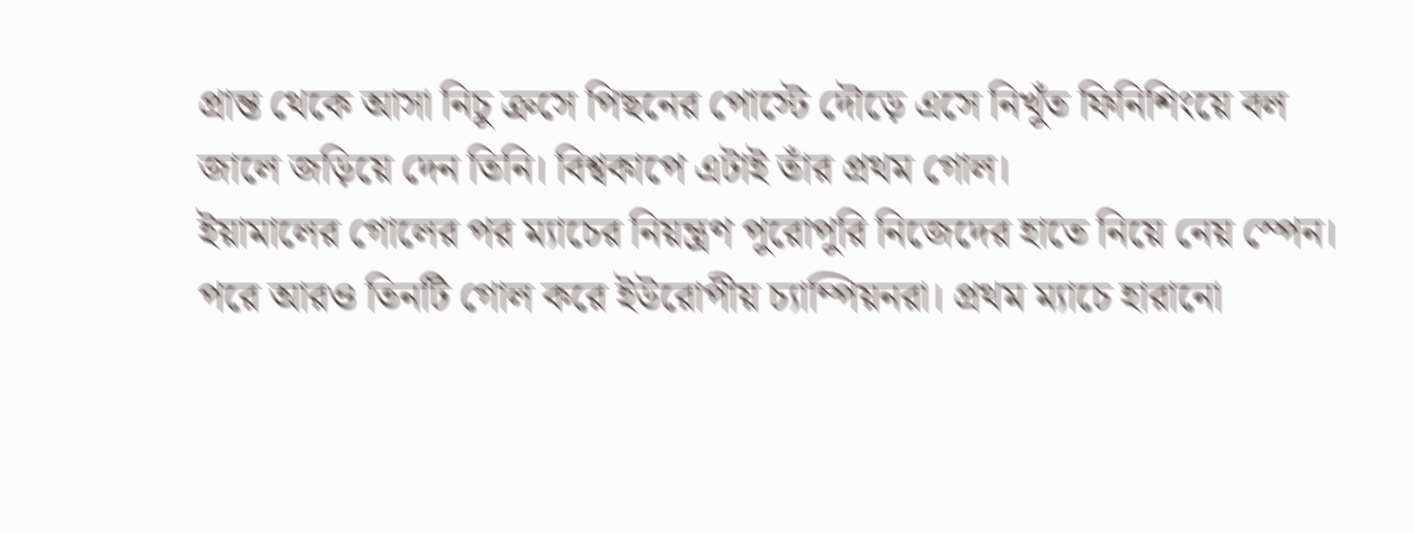প্রান্ত থেকে আসা নিচু ক্রসে পিছনের পোস্টে দৌড়ে এসে নিখুঁত ফিনিশিংয়ে বল জালে জড়িয়ে দেন তিনি। বিশ্বকাপে এটাই তাঁর প্রথম গোল।
ইয়ামালের গোলের পর ম্যাচের নিয়ন্ত্রণ পুরোপুরি নিজেদের হাতে নিয়ে নেয় স্পেন। পরে আরও তিনটি গোল করে ইউরোপীয় চ্যাম্পিয়নরা। প্রথম ম্যাচে হারানো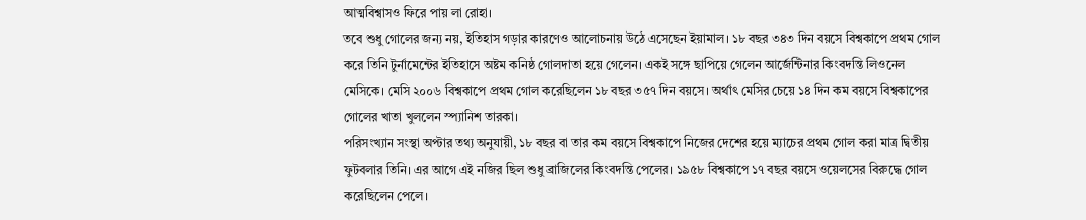আত্মবিশ্বাসও ফিরে পায় লা রোহা।
তবে শুধু গোলের জন্য নয়, ইতিহাস গড়ার কারণেও আলোচনায় উঠে এসেছেন ইয়ামাল। ১৮ বছর ৩৪৩ দিন বয়সে বিশ্বকাপে প্রথম গোল করে তিনি টুর্নামেন্টের ইতিহাসে অষ্টম কনিষ্ঠ গোলদাতা হয়ে গেলেন। একই সঙ্গে ছাপিয়ে গেলেন আর্জেন্টিনার কিংবদন্তি লিওনেল মেসিকে। মেসি ২০০৬ বিশ্বকাপে প্রথম গোল করেছিলেন ১৮ বছর ৩৫৭ দিন বয়সে। অর্থাৎ মেসির চেয়ে ১৪ দিন কম বয়সে বিশ্বকাপের গোলের খাতা খুললেন স্প্যানিশ তারকা।
পরিসংখ্যান সংস্থা অপ্টার তথ্য অনুযায়ী, ১৮ বছর বা তার কম বয়সে বিশ্বকাপে নিজের দেশের হয়ে ম্যাচের প্রথম গোল করা মাত্র দ্বিতীয় ফুটবলার তিনি। এর আগে এই নজির ছিল শুধু ব্রাজিলের কিংবদন্তি পেলের। ১৯৫৮ বিশ্বকাপে ১৭ বছর বয়সে ওয়েলসের বিরুদ্ধে গোল করেছিলেন পেলে।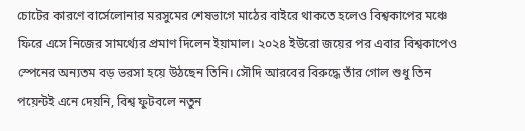চোটের কারণে বার্সেলোনার মরসুমের শেষভাগে মাঠের বাইরে থাকতে হলেও বিশ্বকাপের মঞ্চে ফিরে এসে নিজের সামর্থ্যের প্রমাণ দিলেন ইয়ামাল। ২০২৪ ইউরো জয়ের পর এবার বিশ্বকাপেও স্পেনের অন্যতম বড় ভরসা হয়ে উঠছেন তিনি। সৌদি আরবের বিরুদ্ধে তাঁর গোল শুধু তিন পয়েন্টই এনে দেয়নি, বিশ্ব ফুটবলে নতুন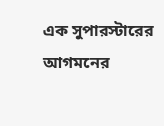এক সুপারস্টারের আগমনের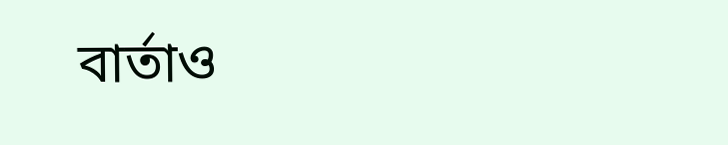বার্তাও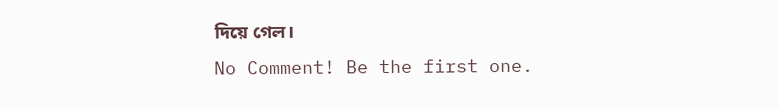দিয়ে গেল।
No Comment! Be the first one.